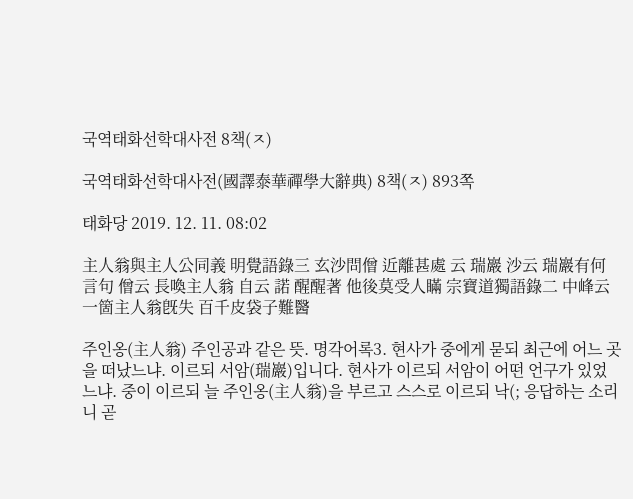국역태화선학대사전 8책(ㅈ)

국역태화선학대사전(國譯泰華禪學大辭典) 8책(ㅈ) 893쪽

태화당 2019. 12. 11. 08:02

主人翁與主人公同義 明覺語錄三 玄沙問僧 近離甚處 云 瑞巖 沙云 瑞巖有何言句 僧云 長喚主人翁 自云 諾 醒醒著 他後莫受人瞞 宗寶道獨語錄二 中峰云 一箇主人翁旣失 百千皮袋子難醫

주인옹(主人翁) 주인공과 같은 뜻. 명각어록3. 현사가 중에게 묻되 최근에 어느 곳을 떠났느냐. 이르되 서암(瑞巖)입니다. 현사가 이르되 서암이 어떤 언구가 있었느냐. 중이 이르되 늘 주인옹(主人翁)을 부르고 스스로 이르되 낙(; 응답하는 소리니 곧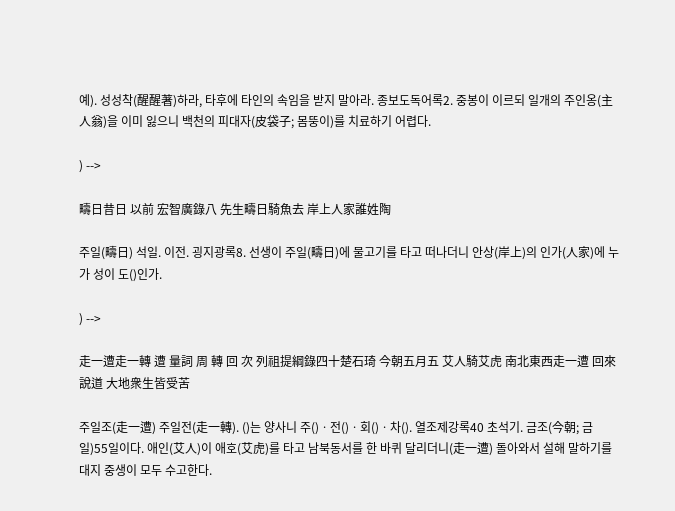예). 성성착(醒醒著)하라, 타후에 타인의 속임을 받지 말아라. 종보도독어록2. 중봉이 이르되 일개의 주인옹(主人翁)을 이미 잃으니 백천의 피대자(皮袋子; 몸뚱이)를 치료하기 어렵다.

) -->

疇日昔日 以前 宏智廣錄八 先生疇日騎魚去 岸上人家誰姓陶

주일(疇日) 석일. 이전. 굉지광록8. 선생이 주일(疇日)에 물고기를 타고 떠나더니 안상(岸上)의 인가(人家)에 누가 성이 도()인가.

) -->

走一遭走一轉 遭 量詞 周 轉 回 次 列祖提綱錄四十楚石琦 今朝五月五 艾人騎艾虎 南北東西走一遭 回來說道 大地衆生皆受苦

주일조(走一遭) 주일전(走一轉). ()는 양사니 주()ㆍ전()ㆍ회()ㆍ차(). 열조제강록40 초석기. 금조(今朝; 금일)55일이다. 애인(艾人)이 애호(艾虎)를 타고 남북동서를 한 바퀴 달리더니(走一遭) 돌아와서 설해 말하기를 대지 중생이 모두 수고한다.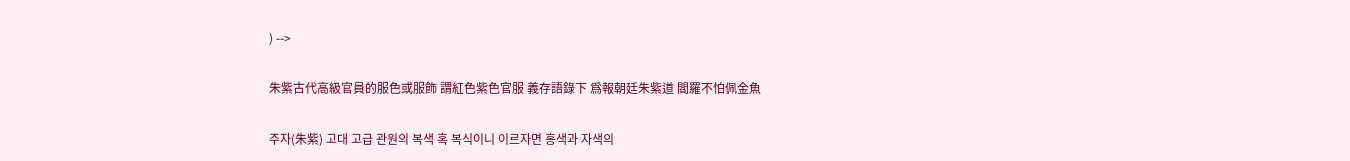) -->

朱紫古代高級官員的服色或服飾 謂紅色紫色官服 義存語錄下 爲報朝廷朱紫道 閻羅不怕佩金魚

주자(朱紫) 고대 고급 관원의 복색 혹 복식이니 이르자면 홍색과 자색의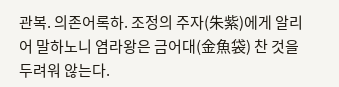관복. 의존어록하. 조정의 주자(朱紫)에게 알리어 말하노니 염라왕은 금어대(金魚袋) 찬 것을 두려워 않는다.